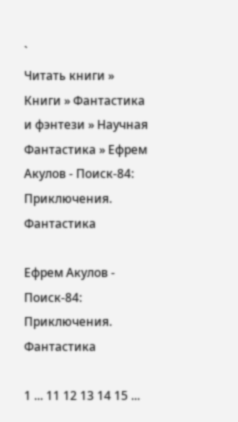`
Читать книги » Книги » Фантастика и фэнтези » Научная Фантастика » Ефрем Акулов - Поиск-84: Приключения. Фантастика

Ефрем Акулов - Поиск-84: Приключения. Фантастика

1 ... 11 12 13 14 15 ...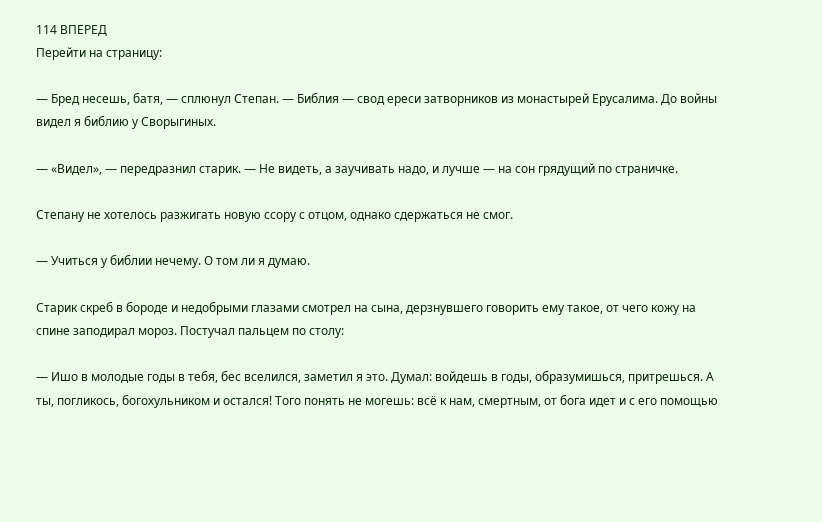114 ВПЕРЕД
Перейти на страницу:

— Бред несешь, батя, — сплюнул Степан. — Библия — свод ереси затворников из монастырей Ерусалима. До войны видел я библию у Сворыгиных.

— «Видел», — передразнил старик. — Не видеть, а заучивать надо, и лучше — на сон грядущий по страничке.

Степану не хотелось разжигать новую ссору с отцом, однако сдержаться не смог.

— Учиться у библии нечему. О том ли я думаю.

Старик скреб в бороде и недобрыми глазами смотрел на сына, дерзнувшего говорить ему такое, от чего кожу на спине заподирал мороз. Постучал пальцем по столу:

— Ишо в молодые годы в тебя, бес вселился, заметил я это. Думал: войдешь в годы, образумишься, притрешься. А ты, погликось, богохульником и остался! Того понять не могешь: всё к нам, смертным, от бога идет и с его помощью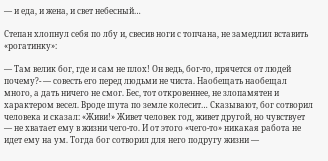— и еда, и жена, и свет небесный…

Степан хлопнул себя по лбу и, свесив ноги с топчана, не замедлил вставить «рогатинку»:

— Там велик бог, где и сам не плох! Он ведь, бог-то, прячется от людей почему?- — совесть его перед людьми не чиста. Наобещать наобещал много, а дать ничего не смог. Бес, тот откровеннее, не злопамятен и характером весел. Вроде шута по земле колесит… Сказывают, бог сотворил человека и сказал: «Живи!» Живет человек год, живет другой, но чувствует — не хватает ему в жизни чего-то. И от этого «чего-то» никакая работа не идет ему на ум. Тогда бог сотворил для него подругу жизни —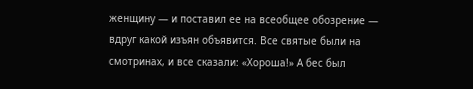женщину — и поставил ее на всеобщее обозрение — вдруг какой изъян объявится. Все святые были на смотринах, и все сказали: «Хороша!» А бес был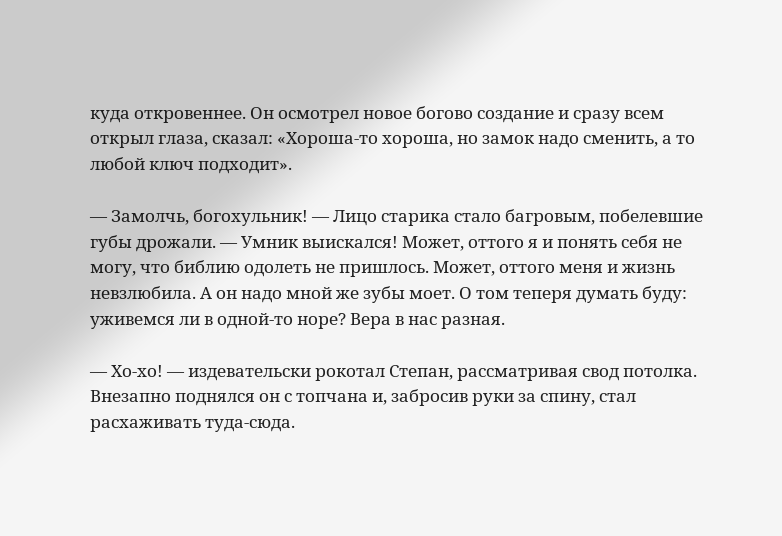куда откровеннее. Он осмотрел новое богово создание и сразу всем открыл глаза, сказал: «Хороша-то хороша, но замок надо сменить, а то любой ключ подходит».

— Замолчь, богохульник! — Лицо старика стало багровым, побелевшие губы дрожали. — Умник выискался! Может, оттого я и понять себя не могу, что библию одолеть не пришлось. Может, оттого меня и жизнь невзлюбила. А он надо мной же зубы моет. О том теперя думать буду: уживемся ли в одной-то норе? Вера в нас разная.

— Хо-хо! — издевательски рокотал Степан, рассматривая свод потолка. Внезапно поднялся он с топчана и, забросив руки за спину, стал расхаживать туда-сюда.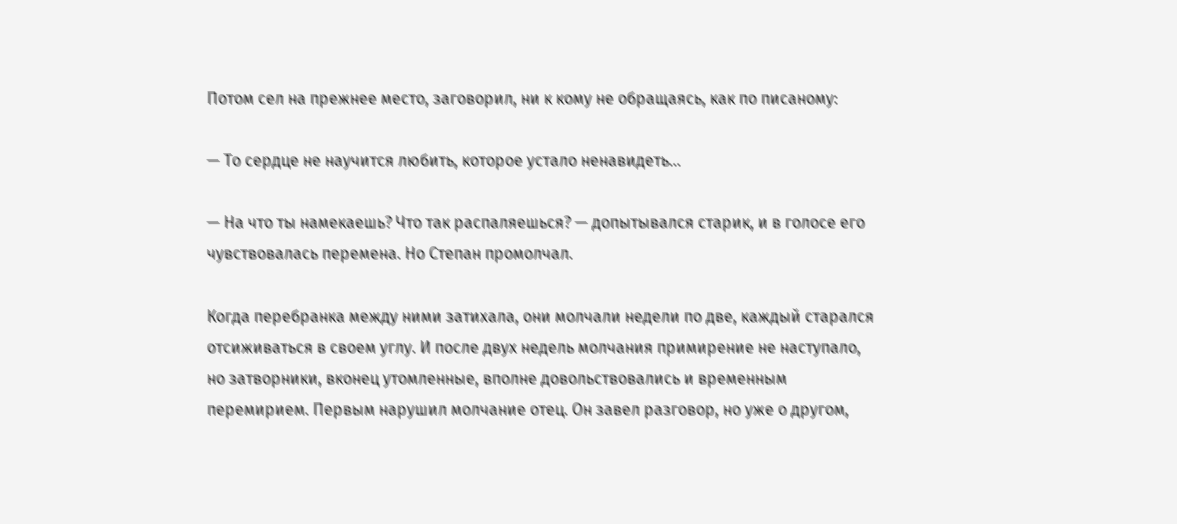Потом сел на прежнее место, заговорил, ни к кому не обращаясь, как по писаному:

— То сердце не научится любить, которое устало ненавидеть…

— На что ты намекаешь? Что так распаляешься? — допытывался старик, и в голосе его чувствовалась перемена. Но Степан промолчал.

Когда перебранка между ними затихала, они молчали недели по две, каждый старался отсиживаться в своем углу. И после двух недель молчания примирение не наступало, но затворники, вконец утомленные, вполне довольствовались и временным перемирием. Первым нарушил молчание отец. Он завел разговор, но уже о другом,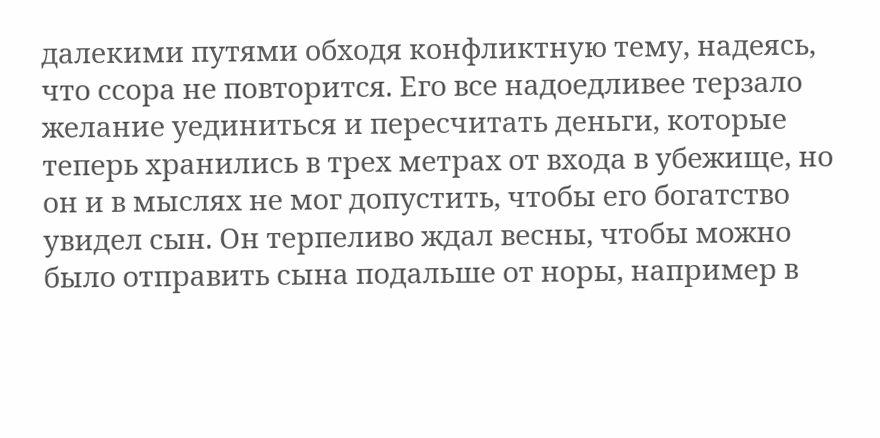далекими путями обходя конфликтную тему, надеясь, что ссора не повторится. Его все надоедливее терзало желание уединиться и пересчитать деньги, которые теперь хранились в трех метрах от входа в убежище, но он и в мыслях не мог допустить, чтобы его богатство увидел сын. Он терпеливо ждал весны, чтобы можно было отправить сына подальше от норы, например в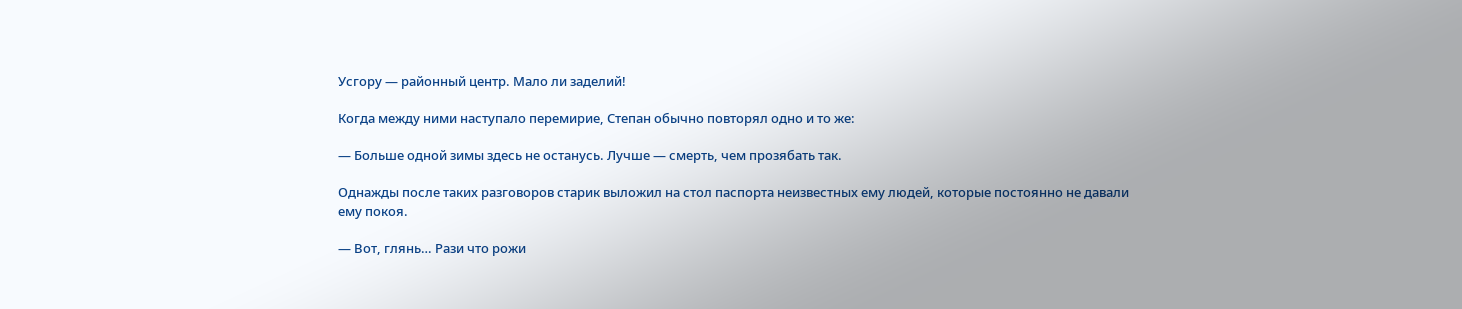Усгору — районный центр. Мало ли заделий!

Когда между ними наступало перемирие, Степан обычно повторял одно и то же:

— Больше одной зимы здесь не останусь. Лучше — смерть, чем прозябать так.

Однажды после таких разговоров старик выложил на стол паспорта неизвестных ему людей, которые постоянно не давали ему покоя.

— Вот, глянь… Рази что рожи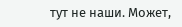тут не наши. Может,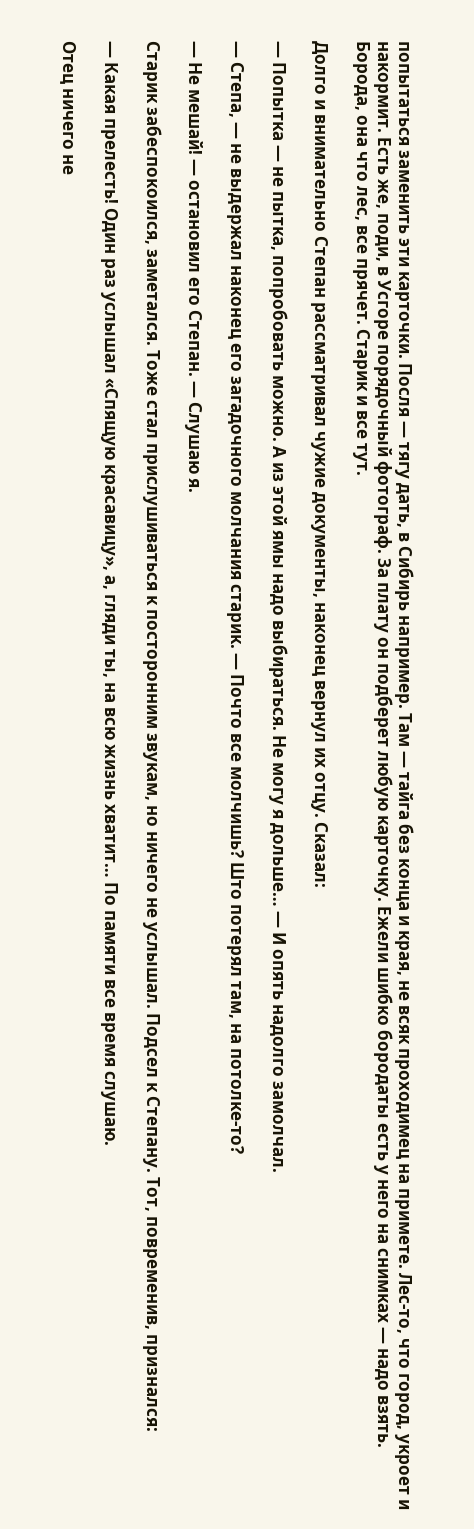попытаться заменить эти карточки. Посля — тягу дать, в Сибирь например. Там — тайга без конца и края, не всяк проходимец на примете. Лес-то, что город, укроет и накормит. Есть же, поди, в Усгоре порядочный фотограф. За плату он подберет любую карточку. Ежели шибко бородаты есть у него на снимках — надо взять. Борода, она что лес, все прячет. Старик и все тут.

Долго и внимательно Степан рассматривал чужие документы, наконец вернул их отцу. Сказал:

— Попытка — не пытка, попробовать можно. А из этой ямы надо выбираться. Не могу я дольше… — И опять надолго замолчал.

— Степа, — не выдержал наконец его загадочного молчания старик. — Почто все молчишь? Што потерял там, на потолке-то?

— Не мешай! — остановил его Степан. — Слушаю я.

Старик забеспокоился, заметался. Тоже стал прислушиваться к посторонним звукам, но ничего не услышал. Подсел к Степану. Тот, повременив, признался:

— Какая прелесть! Один раз услышал «Спящую красавицу», а, гляди ты, на всю жизнь хватит… По памяти все время слушаю.

Отец ничего не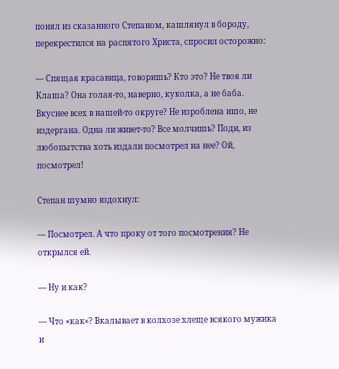понял из сказанного Степаном, кашлянул в бороду, перекрестился на распятого Христа, спросил осторожно:

— Спящая красавица, говоришь? Кто это? Не твоя ли Клаша? Она голая-то, наверно, куколка, а не баба. Вкуснее всех в нашей-то округе? Не изроблена ишо, не издергана. Одна ли живет-то? Все молчишь? Поди, из любопытства хоть издали посмотрел на нее? Ой, посмотрел!

Степан шумно вздохнул:

— Посмотрел. А что проку от того посмотрения? Не открылся ей.

— Ну и как?

— Что «как»? Вкалывает в колхозе хлеще всякого мужика и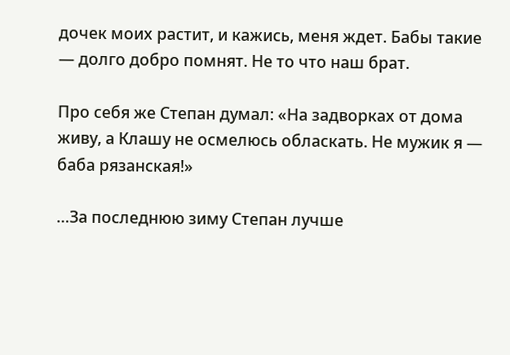дочек моих растит, и кажись, меня ждет. Бабы такие — долго добро помнят. Не то что наш брат.

Про себя же Степан думал: «На задворках от дома живу, а Клашу не осмелюсь обласкать. Не мужик я — баба рязанская!»

…За последнюю зиму Степан лучше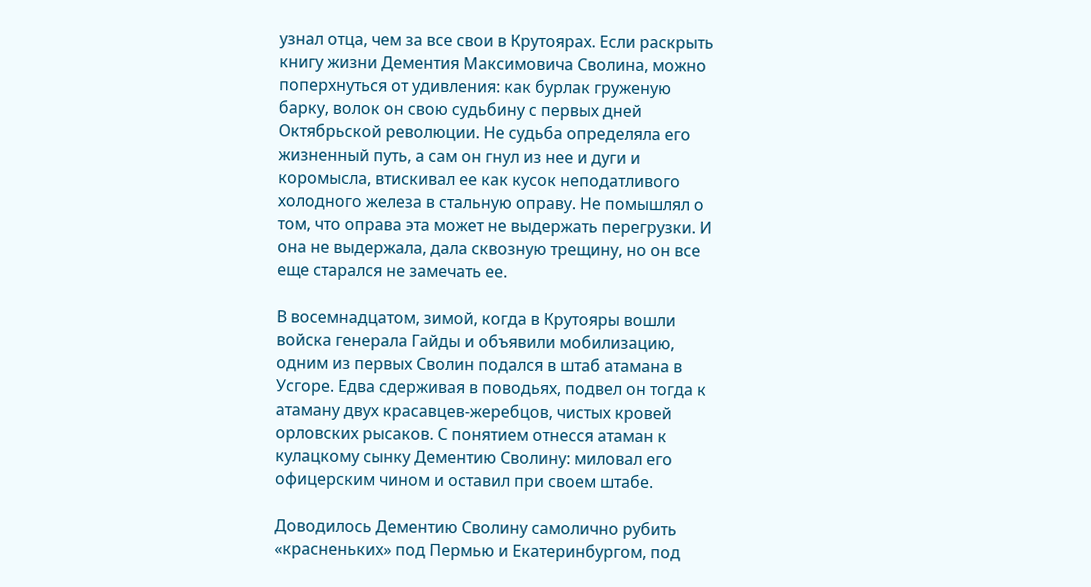узнал отца, чем за все свои в Крутоярах. Если раскрыть книгу жизни Дементия Максимовича Сволина, можно поперхнуться от удивления: как бурлак груженую барку, волок он свою судьбину с первых дней Октябрьской революции. Не судьба определяла его жизненный путь, а сам он гнул из нее и дуги и коромысла, втискивал ее как кусок неподатливого холодного железа в стальную оправу. Не помышлял о том, что оправа эта может не выдержать перегрузки. И она не выдержала, дала сквозную трещину, но он все еще старался не замечать ее.

В восемнадцатом, зимой, когда в Крутояры вошли войска генерала Гайды и объявили мобилизацию, одним из первых Сволин подался в штаб атамана в Усгоре. Едва сдерживая в поводьях, подвел он тогда к атаману двух красавцев-жеребцов, чистых кровей орловских рысаков. С понятием отнесся атаман к кулацкому сынку Дементию Сволину: миловал его офицерским чином и оставил при своем штабе.

Доводилось Дементию Сволину самолично рубить «красненьких» под Пермью и Екатеринбургом, под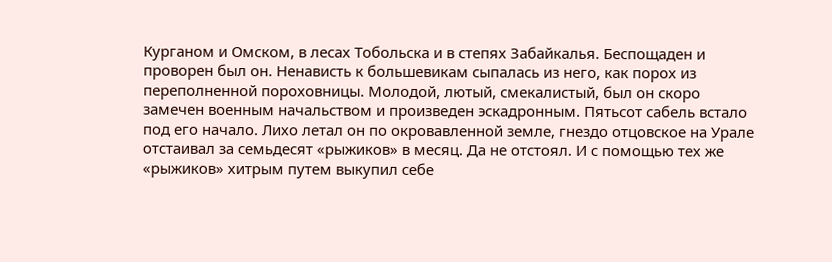Курганом и Омском, в лесах Тобольска и в степях Забайкалья. Беспощаден и проворен был он. Ненависть к большевикам сыпалась из него, как порох из переполненной пороховницы. Молодой, лютый, смекалистый, был он скоро замечен военным начальством и произведен эскадронным. Пятьсот сабель встало под его начало. Лихо летал он по окровавленной земле, гнездо отцовское на Урале отстаивал за семьдесят «рыжиков» в месяц. Да не отстоял. И с помощью тех же «рыжиков» хитрым путем выкупил себе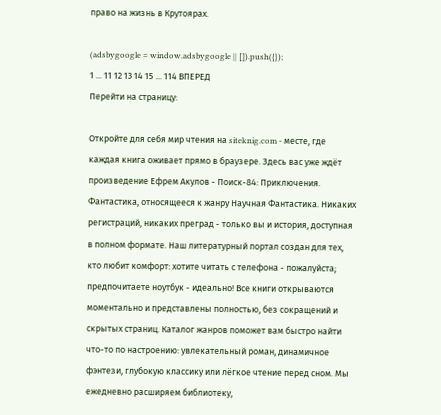право на жизнь в Крутоярах.

(adsbygoogle = window.adsbygoogle || []).push({});
1 ... 11 12 13 14 15 ... 114 ВПЕРЕД
Перейти на страницу:

Откройте для себя мир чтения на siteknig.com - месте, где каждая книга оживает прямо в браузере. Здесь вас уже ждёт произведение Ефрем Акулов - Поиск-84: Приключения. Фантастика, относящееся к жанру Научная Фантастика. Никаких регистраций, никаких преград - только вы и история, доступная в полном формате. Наш литературный портал создан для тех, кто любит комфорт: хотите читать с телефона - пожалуйста; предпочитаете ноутбук - идеально! Все книги открываются моментально и представлены полностью, без сокращений и скрытых страниц. Каталог жанров поможет вам быстро найти что-то по настроению: увлекательный роман, динамичное фэнтези, глубокую классику или лёгкое чтение перед сном. Мы ежедневно расширяем библиотеку,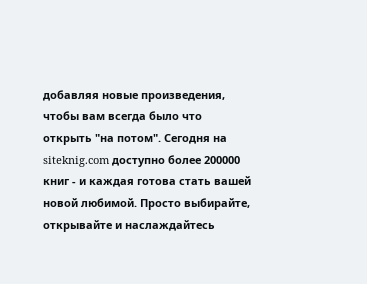добавляя новые произведения, чтобы вам всегда было что открыть "на потом". Сегодня на siteknig.com доступно более 200000 книг - и каждая готова стать вашей новой любимой. Просто выбирайте, открывайте и наслаждайтесь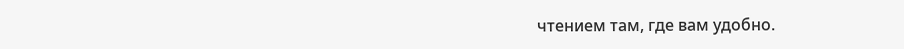чтением там, где вам удобно.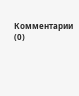Комментарии (0)